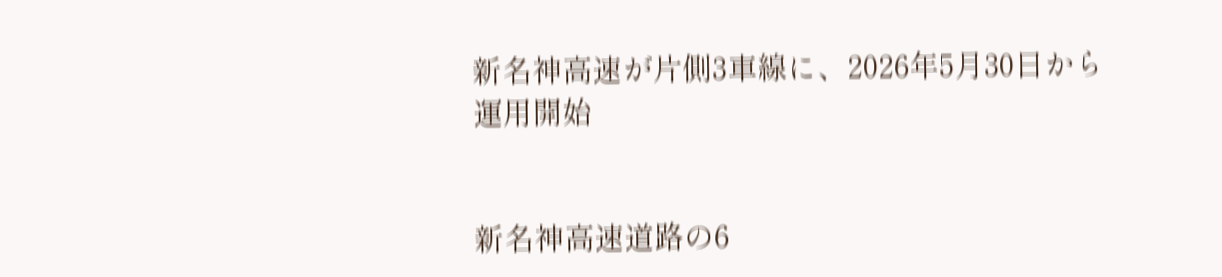新名神高速が片側3車線に、2026年5月30日から運用開始


新名神高速道路の6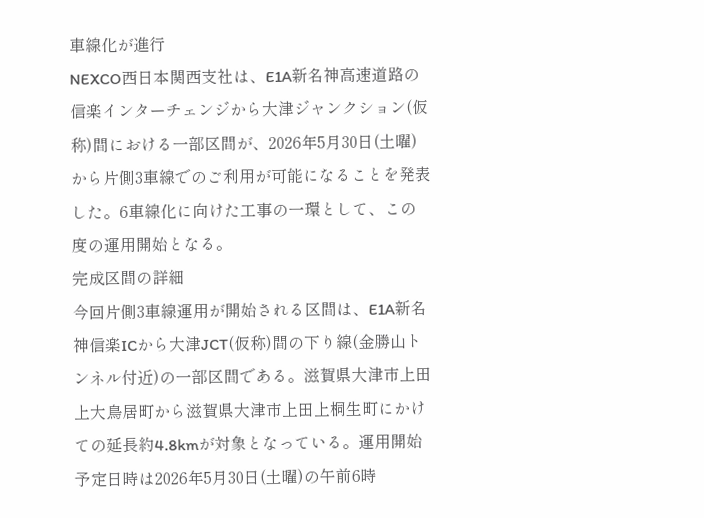車線化が進行
NEXCO西日本関西支社は、E1A新名神高速道路の信楽インターチェンジから大津ジャンクション(仮称)間における一部区間が、2026年5月30日(土曜)から片側3車線でのご利用が可能になることを発表した。6車線化に向けた工事の一環として、この度の運用開始となる。
完成区間の詳細
今回片側3車線運用が開始される区間は、E1A新名神信楽ICから大津JCT(仮称)間の下り線(金勝山トンネル付近)の一部区間である。滋賀県大津市上田上大鳥居町から滋賀県大津市上田上桐生町にかけての延長約4.8kmが対象となっている。運用開始予定日時は2026年5月30日(土曜)の午前6時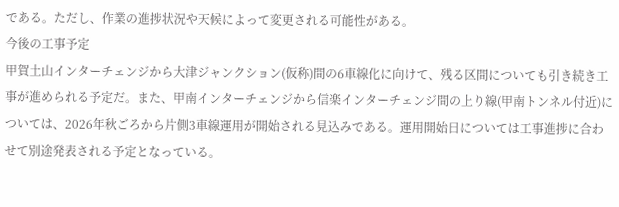である。ただし、作業の進捗状況や天候によって変更される可能性がある。
今後の工事予定
甲賀土山インターチェンジから大津ジャンクション(仮称)間の6車線化に向けて、残る区間についても引き続き工事が進められる予定だ。また、甲南インターチェンジから信楽インターチェンジ間の上り線(甲南トンネル付近)については、2026年秋ごろから片側3車線運用が開始される見込みである。運用開始日については工事進捗に合わせて別途発表される予定となっている。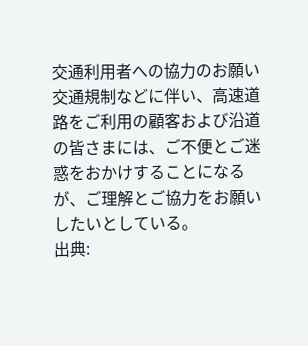交通利用者への協力のお願い
交通規制などに伴い、高速道路をご利用の顧客および沿道の皆さまには、ご不便とご迷惑をおかけすることになるが、ご理解とご協力をお願いしたいとしている。
出典: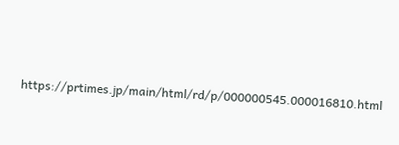https://prtimes.jp/main/html/rd/p/000000545.000016810.html